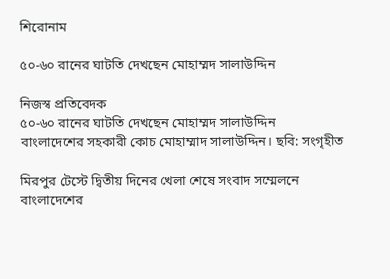শিরোনাম

৫০-৬০ রানের ঘাটতি দেখছেন মোহাম্মদ সালাউদ্দিন

নিজস্ব প্রতিবেদক
৫০-৬০ রানের ঘাটতি দেখছেন মোহাম্মদ সালাউদ্দিন
বাংলাদেশের সহকারী কোচ মোহাম্মাদ সালাউদ্দিন। ছবি: সংগৃহীত

মিরপুর টেস্টে দ্বিতীয় দিনের খেলা শেষে সংবাদ সম্মেলনে বাংলাদেশের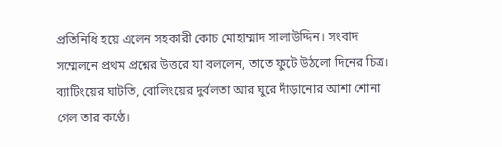প্রতিনিধি হয়ে এলেন সহকারী কোচ মোহাম্মাদ সালাউদ্দিন। সংবাদ সম্মেলনে প্রথম প্রশ্নের উত্তরে যা বললেন, তাতে ফুটে উঠলো দিনের চিত্র। ব্যাটিংয়ের ঘাটতি, বোলিংয়ের দুর্বলতা আর ঘুরে দাঁড়ানোর আশা শোনা গেল তার কণ্ঠে।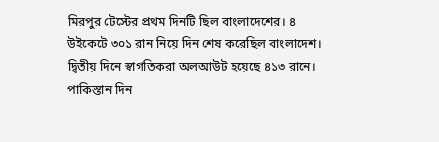মিরপুর টেস্টের প্রথম দিনটি ছিল বাংলাদেশের। ৪ উইকেটে ৩০১ রান নিয়ে দিন শেষ করেছিল বাংলাদেশ। দ্বিতীয় দিনে স্বাগতিকরা অলআউট হয়েছে ৪১৩ রানে। পাকিস্তান দিন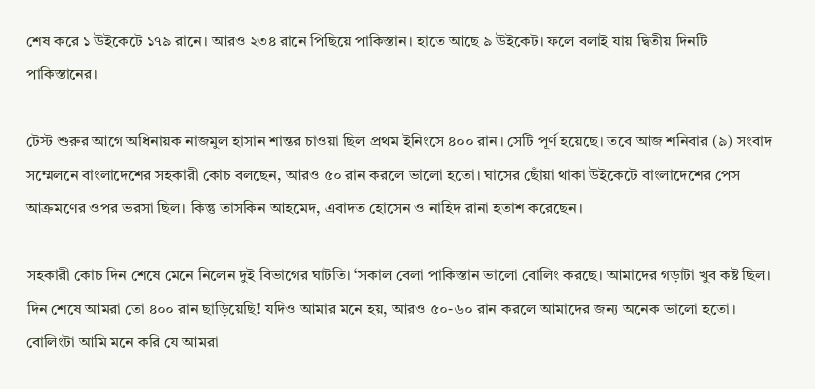শেষ করে ১ উইকেটে ১৭৯ রানে। আরও ২৩৪ রানে পিছিয়ে পাকিস্তান। হাতে আছে ৯ উইকেট। ফলে বলাই যায় দ্বিতীয় দিনটি পাকিস্তানের।

টেস্ট শুরুর আগে অধিনায়ক নাজমুল হাসান শান্তর চাওয়া ছিল প্রথম ইনিংসে ৪০০ রান। সেটি পূর্ণ হয়েছে। তবে আজ শনিবার (৯) সংবাদ সম্মেলনে বাংলাদেশের সহকারী কোচ বলছেন, আরও ৫০ রান করলে ভালো হতো। ঘাসের ছোঁয়া থাকা উইকেটে বাংলাদেশের পেস আক্রমণের ওপর ভরসা ছিল। কিন্তু তাসকিন আহমেদ, এবাদত হোসেন ও নাহিদ রানা হতাশ করেছেন।

সহকারী কোচ দিন শেষে মেনে নিলেন দুই বিভাগের ঘাটতি। ‘সকাল বেলা পাকিস্তান ভালো বোলিং করছে। আমাদের গড়াটা খুব কষ্ট ছিল। দিন শেষে আমরা তো ৪০০ রান ছাড়িয়েছি! যদিও আমার মনে হয়, আরও ৫০-৬০ রান করলে আমাদের জন্য অনেক ভালো হতো। বোলিংটা আমি মনে করি যে আমরা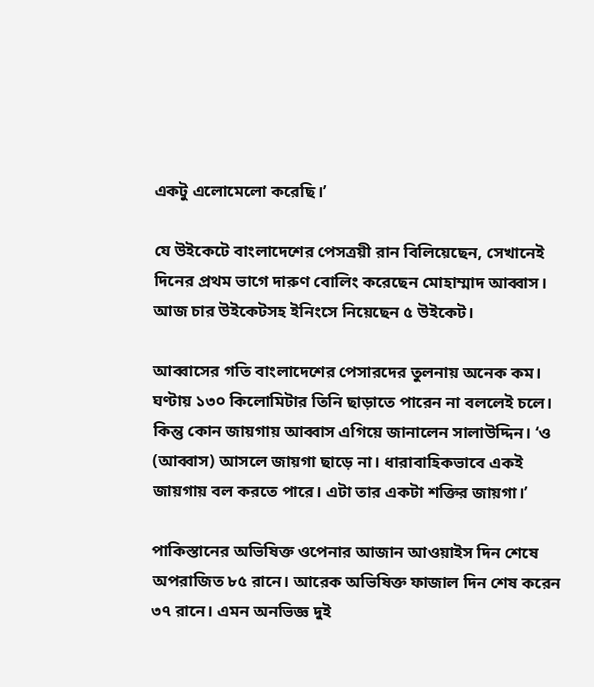একটু এলোমেলো করেছি।’

যে উইকেটে বাংলাদেশের পেসত্রয়ী রান বিলিয়েছেন, সেখানেই দিনের প্রথম ভাগে দারুণ বোলিং করেছেন মোহাম্মাদ আব্বাস। আজ চার উইকেটসহ ইনিংসে নিয়েছেন ৫ উইকেট।

আব্বাসের গতি বাংলাদেশের পেসারদের তুলনায় অনেক কম। ঘণ্টায় ১৩০ কিলোমিটার তিনি ছাড়াতে পারেন না বললেই চলে। কিন্তু কোন জায়গায় আব্বাস এগিয়ে জানালেন সালাউদ্দিন। ‘ও (আব্বাস) আসলে জায়গা ছাড়ে না। ধারাবাহিকভাবে একই জায়গায় বল করতে পারে। এটা তার একটা শক্তির জায়গা।’

পাকিস্তানের অভিষিক্ত ওপেনার আজান আওয়াইস দিন শেষে অপরাজিত ৮৫ রানে। আরেক অভিষিক্ত ফাজাল দিন শেষ করেন ৩৭ রানে। এমন অনভিজ্ঞ দুই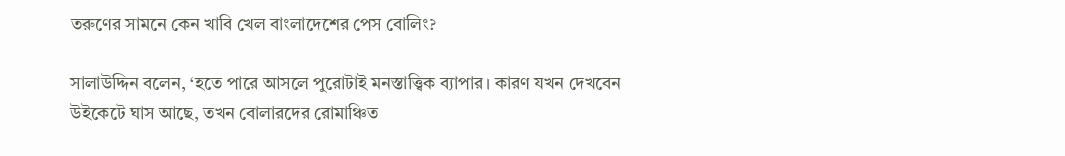তরুণের সামনে কেন খাবি খেল বাংলাদেশের পেস বোলিং?

সালাউদ্দিন বলেন, ‘হতে পারে আসলে পুরোটাই মনস্তাত্ত্বিক ব্যাপার। কারণ যখন দেখবেন উইকেটে ঘাস আছে, তখন বোলারদের রোমাঞ্চিত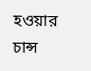হওয়ার চান্স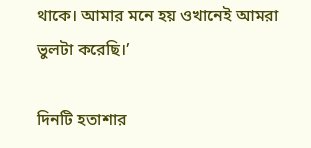থাকে। আমার মনে হয় ওখানেই আমরা ভুলটা করেছি।’

দিনটি হতাশার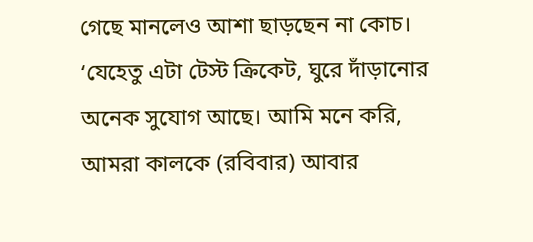গেছে মানলেও আশা ছাড়ছেন না কোচ। ‘যেহেতু এটা টেস্ট ক্রিকেট, ঘুরে দাঁড়ানোর অনেক সুযোগ আছে। আমি মনে করি, আমরা কালকে (রবিবার) আবার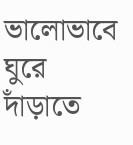ভালোভাবে ঘুরে দাঁড়াতে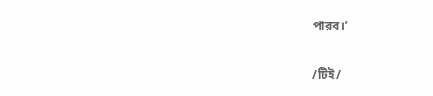পারব।’

/টিই/